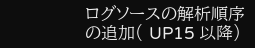ログソースの解析順序の追加( UP15 以降)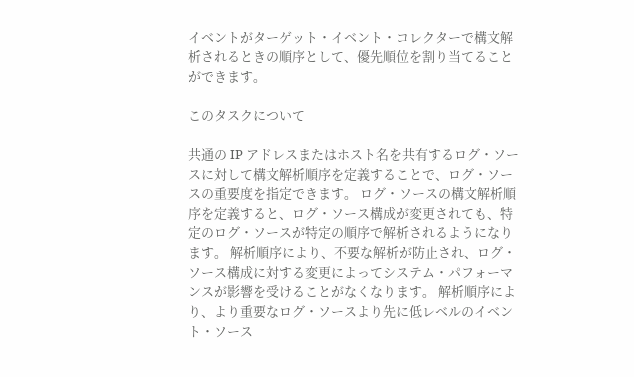イベントがターゲット・イベント・コレクターで構文解析されるときの順序として、優先順位を割り当てることができます。

このタスクについて

共通の IP アドレスまたはホスト名を共有するログ・ソースに対して構文解析順序を定義することで、ログ・ソースの重要度を指定できます。 ログ・ソースの構文解析順序を定義すると、ログ・ソース構成が変更されても、特定のログ・ソースが特定の順序で解析されるようになります。 解析順序により、不要な解析が防止され、ログ・ソース構成に対する変更によってシステム・パフォーマンスが影響を受けることがなくなります。 解析順序により、より重要なログ・ソースより先に低レベルのイベント・ソース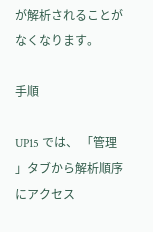が解析されることがなくなります。

手順

UP15 では、 「管理 」タブから解析順序にアクセス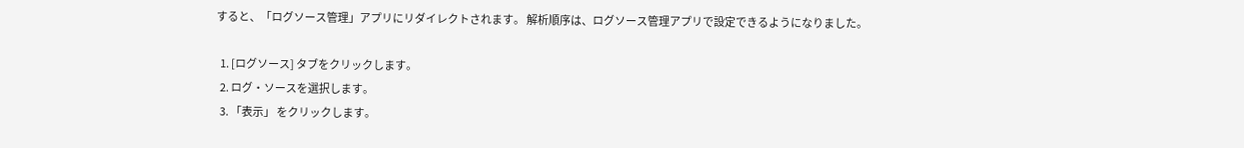すると、「ログソース管理」アプリにリダイレクトされます。 解析順序は、ログソース管理アプリで設定できるようになりました。

  1. [ログソース] タブをクリックします。
  2. ログ・ソースを選択します。
  3. 「表示」 をクリックします。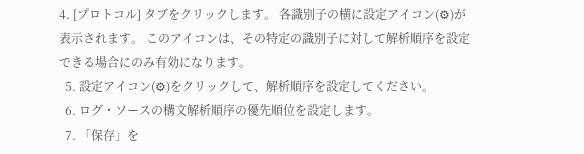4. [プロトコル] タブをクリックします。 各識別子の横に設定アイコン(⚙)が表示されます。 このアイコンは、その特定の識別子に対して解析順序を設定できる場合にのみ有効になります。
  5. 設定アイコン(⚙)をクリックして、解析順序を設定してください。
  6. ログ・ソースの構文解析順序の優先順位を設定します。
  7. 「保存」を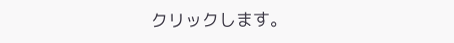クリックします。